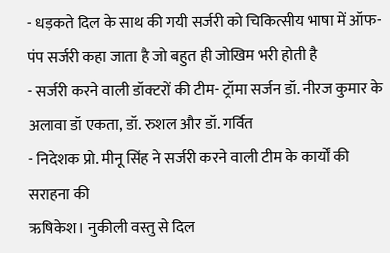- धड़कते दिल के साथ की गयी सर्जरी को चिकित्सीय भाषा में ऑफ-पंप सर्जरी कहा जाता है जो बहुत ही जोखिम भरी होती है
- सर्जरी करने वाली डॉक्टरों की टीम- ट्रॉमा सर्जन डॉ. नीरज कुमार के अलावा डॉ एकता, डॉ. रुशल और डॉ. गर्वित
- निदेशक प्रो. मीनू सिंह ने सर्जरी करने वाली टीम के कार्यों की सराहना की
ऋषिकेश। नुकीली वस्तु से दिल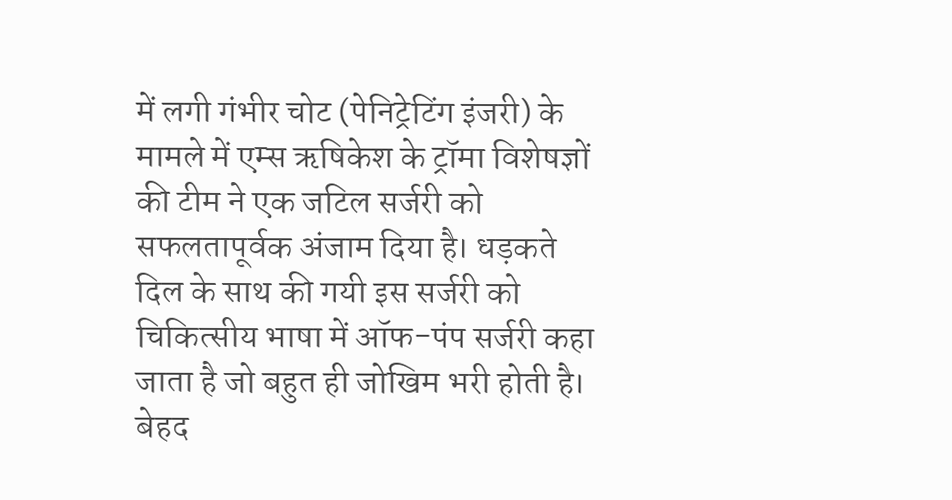में लगी गंभीर चोट (पेनिट्रेटिंग इंजरी) के मामले में एम्स ऋषिकेश के ट्रॉमा विशेषज्ञों की टीम ने एक जटिल सर्जरी को सफलतापूर्वक अंजाम दिया है। धड़कते दिल के साथ की गयी इस सर्जरी को चिकित्सीय भाषा में ऑफ-पंप सर्जरी कहा जाता है जो बहुत ही जोखिम भरी होती है।
बेहद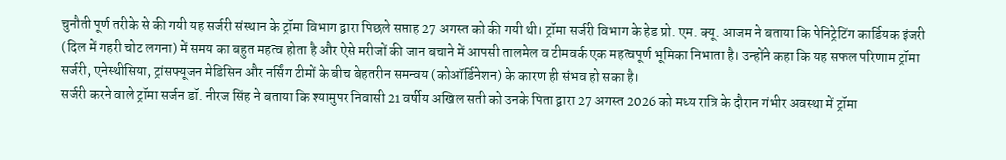चुनौती पूर्ण तरीके से की गयी यह सर्जरी संस्थान के ट्रॉमा विभाग द्वारा पिछले सप्ताह 27 अगस्त को की गयी थी। ट्रॉमा सर्जरी विभाग के हेड प्रो. एम. क्यू. आजम ने बताया कि पेनिट्रेटिंग कार्डियक इंजरी (दिल में गहरी चोट लगना) में समय का बहुत महत्व होता है और ऐसे मरीजों की जान बचाने में आपसी तालमेल व टीमवर्क एक महत्वपूर्ण भूमिका निभाता है। उन्होंने कहा कि यह सफल परिणाम ट्रॉमा सर्जरी, एनेस्थीसिया, ट्रांसफ्यूजन मेडिसिन और नर्सिंग टीमों के बीच बेहतरीन समन्वय (कोऑर्डिनेशन) के कारण ही संभव हो सका है।
सर्जरी करने वाले ट्रॉमा सर्जन डॉ. नीरज सिंह ने बताया कि श्यामुपर निवासी 21 वर्षीय अखिल सती को उनके पिता द्वारा 27 अगस्त 2026 को मध्य रात्रि के दौरान गंभीर अवस्था में ट्रॉमा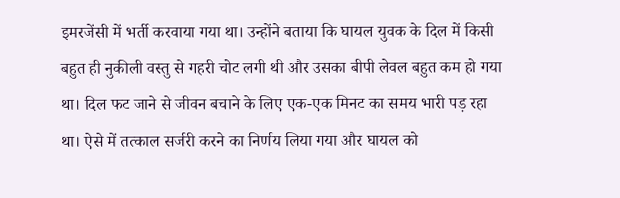इमरजेंसी में भर्ती करवाया गया था। उन्होंने बताया कि घायल युवक के दिल में किसी बहुत ही नुकीली वस्तु से गहरी चोट लगी थी और उसका बीपी लेवल बहुत कम हो गया था। दिल फट जाने से जीवन बचाने के लिए एक-एक मिनट का समय भारी पड़ रहा था। ऐसे में तत्काल सर्जरी करने का निर्णय लिया गया और घायल को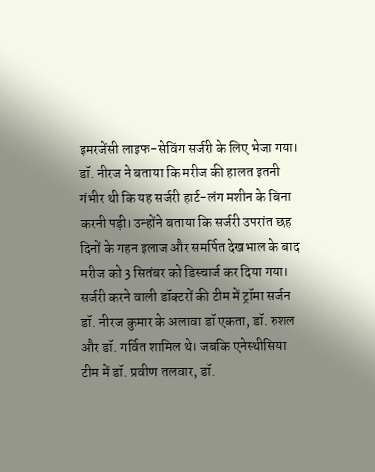इमरजेंसी लाइफ-सेविंग सर्जरी के लिए भेजा गया। डॉ. नीरज ने बताया कि मरीज की हालत इतनी गंभीर थी कि यह सर्जरी हार्ट-लंग मशीन के बिना करनी पड़ी। उन्होंने बताया कि सर्जरी उपरांत छह दिनों के गहन इलाज और समर्पित देखभाल के बाद मरीज को 3 सितंबर को डिस्चार्ज कर दिया गया।
सर्जरी करने वाली डॉक्टरों की टीम में ट्रॉमा सर्जन डॉ. नीरज कुमार के अलावा डॉ एकता, डॉ. रुशल और डॉ. गर्वित शामिल थे। जबकि एनेस्थीसिया टीम में डॉ. प्रवीण तलवार, डॉ.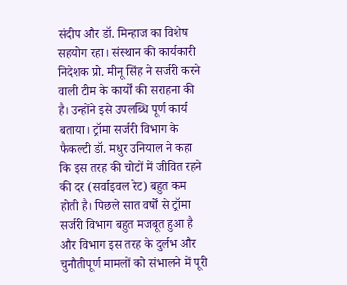संदीप और डॉ. मिन्हाज का विशेष सहयोग रहा। संस्थान की कार्यकारी निदेशक प्रो. मीनू सिंह ने सर्जरी करने वाली टीम के कार्यों की सराहना की है। उन्होंने इसे उपलब्धि पूर्ण कार्य बताया। ट्रॉमा सर्जरी विभाग के फैकल्टी डॉ. मधुर उनियाल ने कहा कि इस तरह की चोटों में जीवित रहने की दर (सर्वाइवल रेट) बहुत कम होती है। पिछले सात वर्षों से ट्रॉमा सर्जरी विभाग बहुत मजबूत हुआ है और विभाग इस तरह के दुर्लभ और चुनौतीपूर्ण मामलों को संभालने में पूरी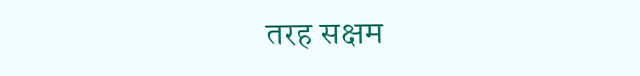तरह सक्षम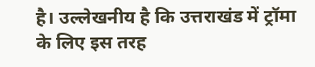है। उल्लेखनीय है कि उत्तराखंड में ट्रॉमा के लिए इस तरह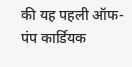की यह पहली ऑफ-पंप कार्डियक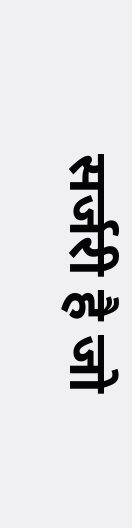सर्जरी है जो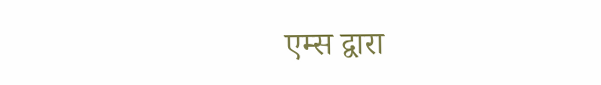एम्स द्वारा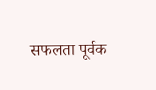सफलता पूर्वक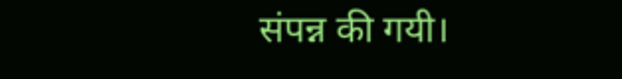संपन्न की गयी।